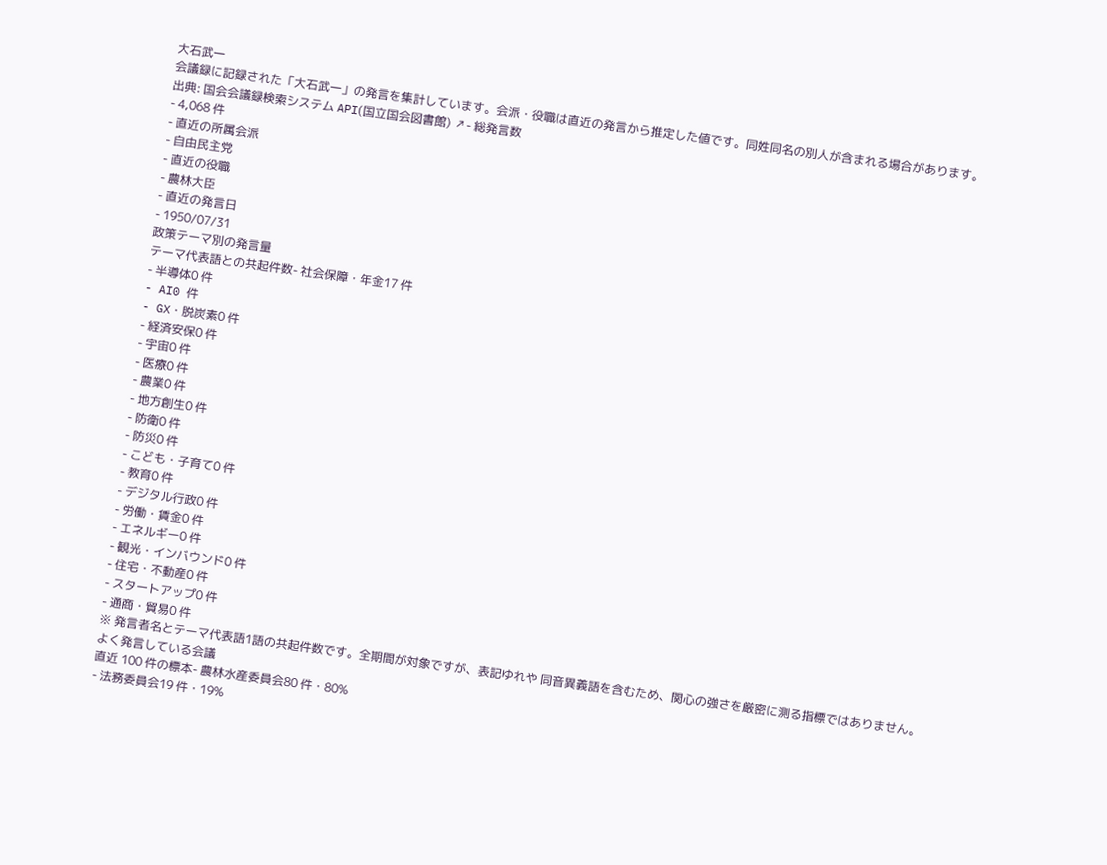大石武一
会議録に記録された「大石武一」の発言を集計しています。会派・役職は直近の発言から推定した値です。同姓同名の別人が含まれる場合があります。
出典: 国会会議録検索システム API(国立国会図書館) ↗- 総発言数
- 4,068 件
- 直近の所属会派
- 自由民主党
- 直近の役職
- 農林大臣
- 直近の発言日
- 1950/07/31
政策テーマ別の発言量
テーマ代表語との共起件数- 社会保障・年金17 件
- 半導体0 件
- AI0 件
- GX・脱炭素0 件
- 経済安保0 件
- 宇宙0 件
- 医療0 件
- 農業0 件
- 地方創生0 件
- 防衛0 件
- 防災0 件
- こども・子育て0 件
- 教育0 件
- デジタル行政0 件
- 労働・賃金0 件
- エネルギー0 件
- 観光・インバウンド0 件
- 住宅・不動産0 件
- スタートアップ0 件
- 通商・貿易0 件
※ 発言者名とテーマ代表語1語の共起件数です。全期間が対象ですが、表記ゆれや 同音異義語を含むため、関心の強さを厳密に測る指標ではありません。
よく発言している会議
直近 100 件の標本- 農林水産委員会80 件・80%
- 法務委員会19 件・19%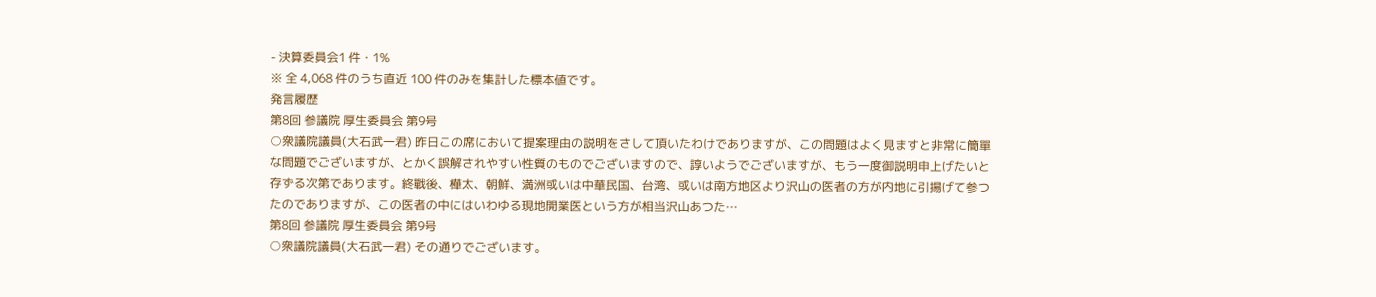- 決算委員会1 件・1%
※ 全 4,068 件のうち直近 100 件のみを集計した標本値です。
発言履歴
第8回 参議院 厚生委員会 第9号
○衆議院議員(大石武一君) 昨日この席において提案理由の説明をさして頂いたわけでありますが、この問題はよく見ますと非常に簡單な問題でございますが、とかく誤解されやすい性質のものでございますので、諄いようでございますが、もう一度御説明申上げたいと存ずる次第であります。終戰後、樺太、朝鮮、満洲或いは中華民国、台湾、或いは南方地区より沢山の医者の方が内地に引揚げて参つたのでありますが、この医者の中にはいわゆる現地開業医という方が相当沢山あつた…
第8回 参議院 厚生委員会 第9号
○衆議院議員(大石武一君) その通りでございます。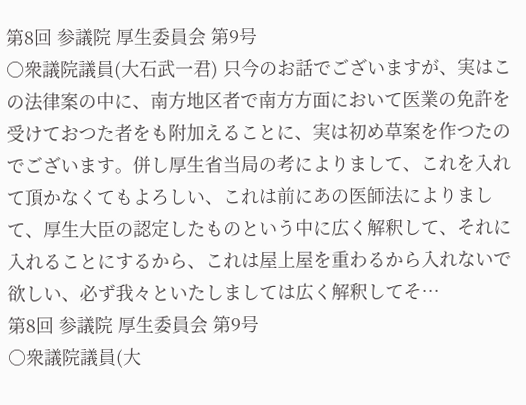第8回 参議院 厚生委員会 第9号
○衆議院議員(大石武一君) 只今のお話でございますが、実はこの法律案の中に、南方地区者で南方方面において医業の免許を受けておつた者をも附加えることに、実は初め草案を作つたのでございます。併し厚生省当局の考によりまして、これを入れて頂かなくてもよろしい、これは前にあの医師法によりまして、厚生大臣の認定したものという中に広く解釈して、それに入れることにするから、これは屋上屋を重わるから入れないで欲しい、必ず我々といたしましては広く解釈してそ…
第8回 参議院 厚生委員会 第9号
○衆議院議員(大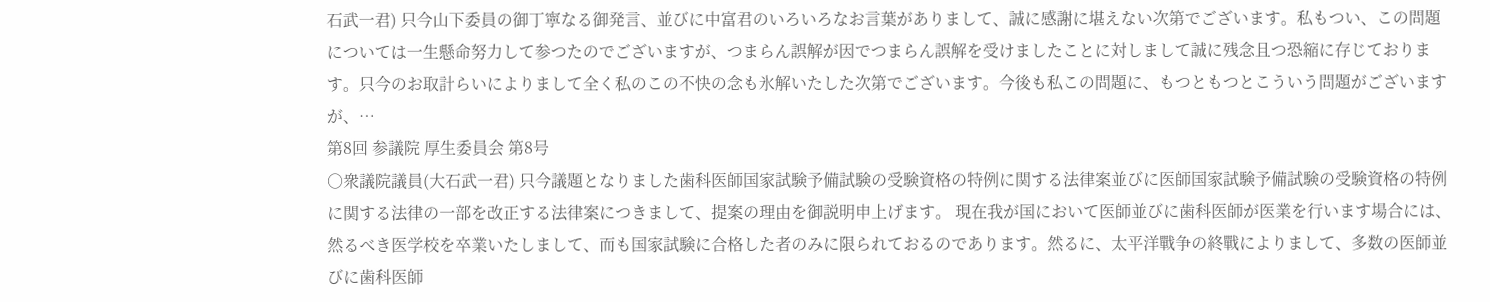石武一君) 只今山下委員の御丁寧なる御発言、並びに中富君のいろいろなお言葉がありまして、誠に感謝に堪えない次第でございます。私もつい、この問題については一生懸命努力して参つたのでございますが、つまらん誤解が因でつまらん誤解を受けましたことに対しまして誠に残念且つ恐縮に存じております。只今のお取計らいによりまして全く私のこの不快の念も氷解いたした次第でございます。今後も私この問題に、もつともつとこういう問題がございますが、…
第8回 参議院 厚生委員会 第8号
○衆議院議員(大石武一君) 只今議題となりました歯科医師国家試験予備試験の受験資格の特例に関する法律案並びに医師国家試験予備試験の受験資格の特例に関する法律の一部を改正する法律案につきまして、提案の理由を御説明申上げます。 現在我が国において医師並びに歯科医師が医業を行います場合には、然るべき医学校を卒業いたしまして、而も国家試験に合格した者のみに限られておるのであります。然るに、太平洋戰争の終戰によりまして、多数の医師並びに歯科医師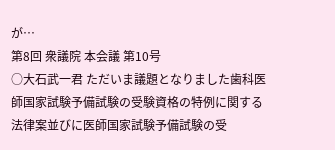が…
第8回 衆議院 本会議 第10号
○大石武一君 ただいま議題となりました歯科医師国家試験予備試験の受験資格の特例に関する法律案並びに医師国家試験予備試験の受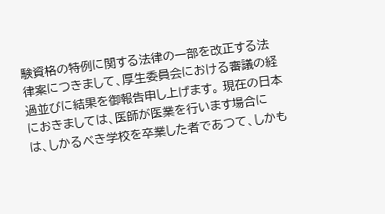験資格の特例に関する法律の一部を改正する法律案につきまして、厚生委員会における審議の経過並びに結果を御報告申し上げます。 現在の日本におきましては、医師が医業を行います場合には、しかるべき学校を卒業した者であつて、しかも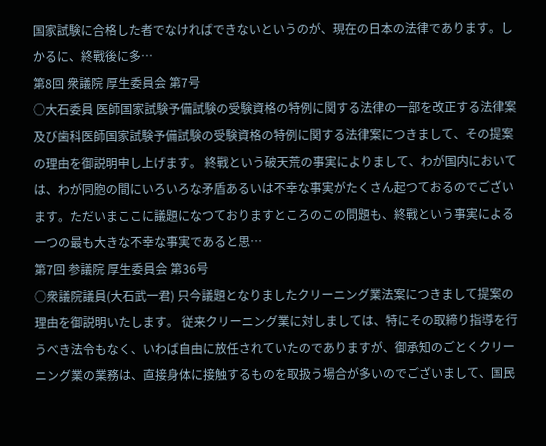国家試験に合格した者でなければできないというのが、現在の日本の法律であります。しかるに、終戰後に多…
第8回 衆議院 厚生委員会 第7号
○大石委員 医師国家試験予備試験の受験資格の特例に関する法律の一部を改正する法律案及び歯科医師国家試験予備試験の受験資格の特例に関する法律案につきまして、その提案の理由を御説明申し上げます。 終戰という破天荒の事実によりまして、わが国内においては、わが同胞の間にいろいろな矛盾あるいは不幸な事実がたくさん起つておるのでございます。ただいまここに議題になつておりますところのこの問題も、終戰という事実による一つの最も大きな不幸な事実であると思…
第7回 参議院 厚生委員会 第36号
○衆議院議員(大石武一君) 只今議題となりましたクリーニング業法案につきまして提案の理由を御説明いたします。 従来クリーニング業に対しましては、特にその取締り指導を行うべき法令もなく、いわば自由に放任されていたのでありますが、御承知のごとくクリーニング業の業務は、直接身体に接触するものを取扱う場合が多いのでございまして、国民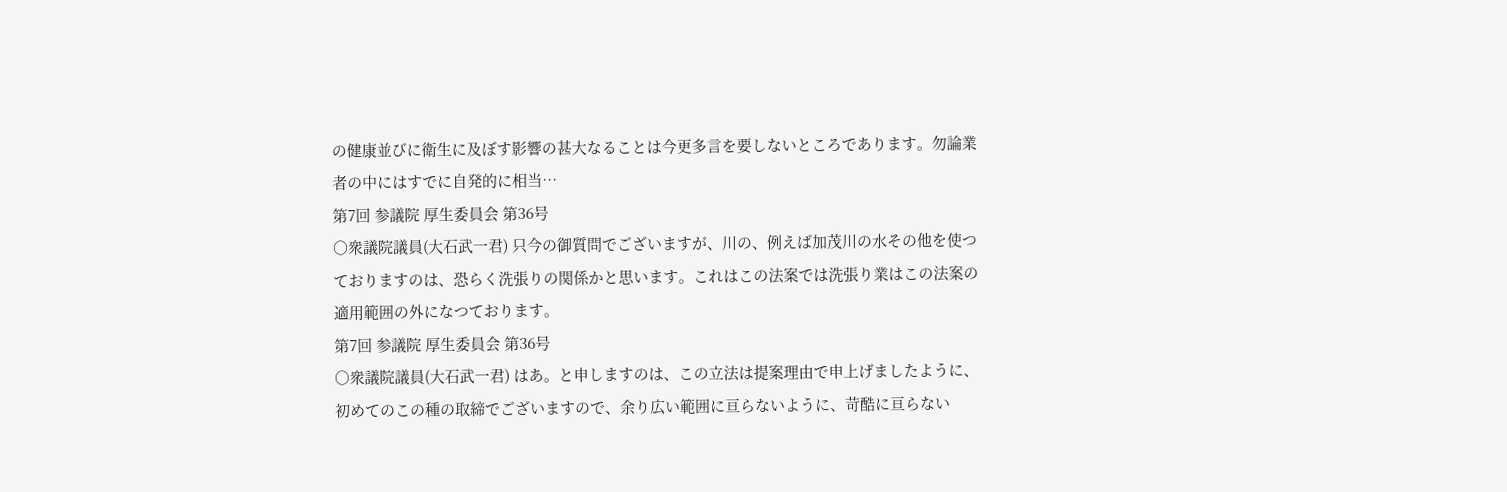の健康並びに衛生に及ぼす影響の甚大なることは今更多言を要しないところであります。勿論業者の中にはすでに自発的に相当…
第7回 参議院 厚生委員会 第36号
○衆議院議員(大石武一君) 只今の御質問でございますが、川の、例えば加茂川の水その他を使つておりますのは、恐らく洗張りの関係かと思います。これはこの法案では洗張り業はこの法案の適用範囲の外になつております。
第7回 参議院 厚生委員会 第36号
○衆議院議員(大石武一君) はあ。と申しますのは、この立法は提案理由で申上げましたように、初めてのこの種の取締でございますので、余り広い範囲に亘らないように、苛酷に亘らない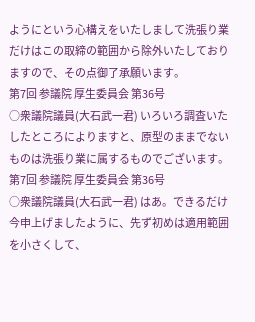ようにという心構えをいたしまして洗張り業だけはこの取締の範囲から除外いたしておりますので、その点御了承願います。
第7回 参議院 厚生委員会 第36号
○衆議院議員(大石武一君) いろいろ調査いたしたところによりますと、原型のままでないものは洗張り業に属するものでございます。
第7回 参議院 厚生委員会 第36号
○衆議院議員(大石武一君) はあ。できるだけ今申上げましたように、先ず初めは適用範囲を小さくして、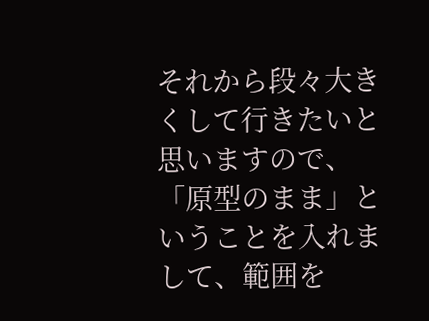それから段々大きくして行きたいと思いますので、「原型のまま」ということを入れまして、範囲を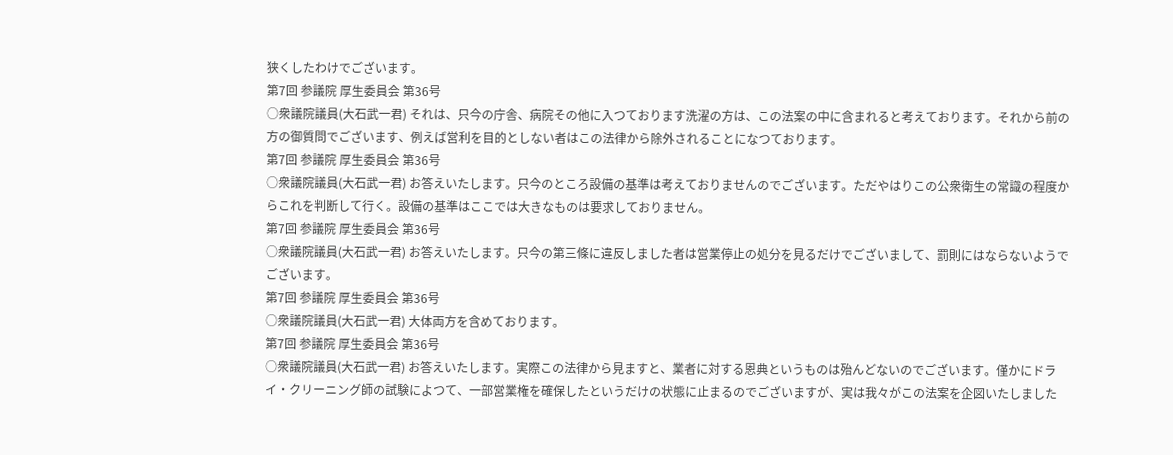狭くしたわけでございます。
第7回 参議院 厚生委員会 第36号
○衆議院議員(大石武一君) それは、只今の庁舎、病院その他に入つております洗濯の方は、この法案の中に含まれると考えております。それから前の方の御質問でございます、例えば営利を目的としない者はこの法律から除外されることになつております。
第7回 参議院 厚生委員会 第36号
○衆議院議員(大石武一君) お答えいたします。只今のところ設備の基準は考えておりませんのでございます。ただやはりこの公衆衛生の常識の程度からこれを判断して行く。設備の基準はここでは大きなものは要求しておりません。
第7回 参議院 厚生委員会 第36号
○衆議院議員(大石武一君) お答えいたします。只今の第三條に違反しました者は営業停止の処分を見るだけでございまして、罰則にはならないようでございます。
第7回 参議院 厚生委員会 第36号
○衆議院議員(大石武一君) 大体両方を含めております。
第7回 参議院 厚生委員会 第36号
○衆議院議員(大石武一君) お答えいたします。実際この法律から見ますと、業者に対する恩典というものは殆んどないのでございます。僅かにドライ・クリーニング師の試験によつて、一部営業権を確保したというだけの状態に止まるのでございますが、実は我々がこの法案を企図いたしました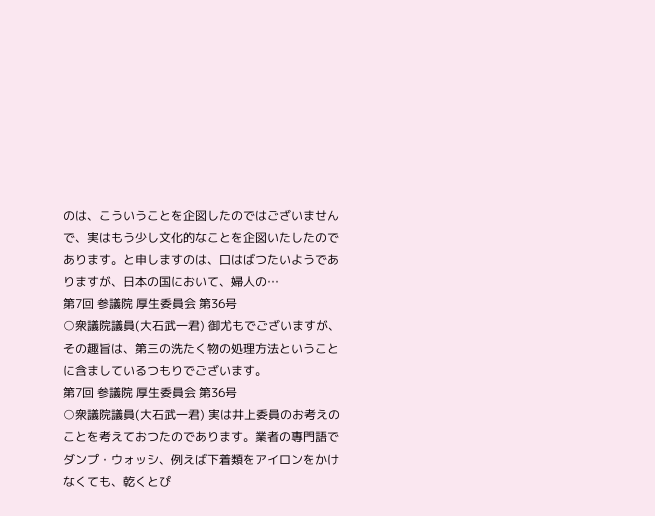のは、こういうことを企図したのではございませんで、実はもう少し文化的なことを企図いたしたのであります。と申しますのは、口はばつたいようでありますが、日本の国において、婦人の…
第7回 参議院 厚生委員会 第36号
○衆議院議員(大石武一君) 御尤もでございますが、その趣旨は、第三の洗たく物の処理方法ということに含ましているつもりでございます。
第7回 参議院 厚生委員会 第36号
○衆議院議員(大石武一君) 実は井上委員のお考えのことを考えておつたのであります。業者の專門語でダンプ・ウォッシ、例えば下着類をアイロンをかけなくても、乾くとぴ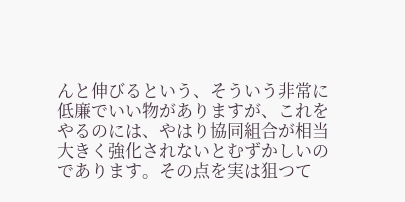んと伸びるという、そういう非常に低廉でいい物がありますが、これをやるのには、やはり協同組合が相当大きく強化されないとむずかしいのであります。その点を実は狙つて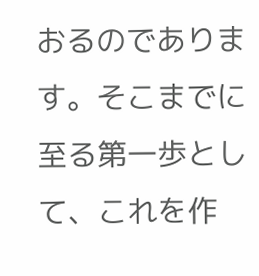おるのであります。そこまでに至る第一歩として、これを作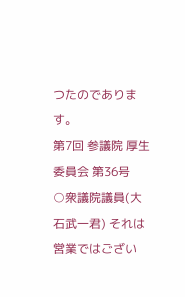つたのであります。
第7回 参議院 厚生委員会 第36号
○衆議院議員(大石武一君) それは営業ではござい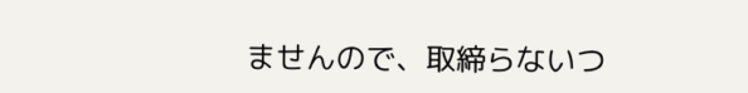ませんので、取締らないつ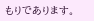もりであります。